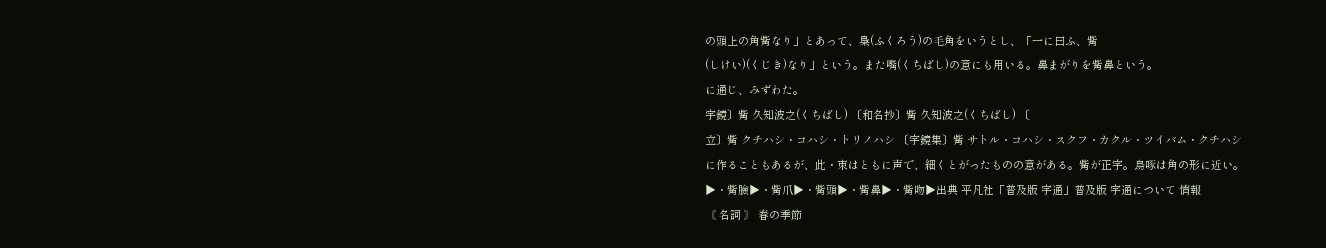の頭上の角觜なり」とあって、梟(ふくろう)の毛角をいうとし、「一に曰ふ、觜
(しけい)(くじき)なり」という。また嘴(くちばし)の意にも用いる。鼻まがりを觜鼻という。
に通じ、みずわた。
字鏡〕觜 久知波之(くちばし) 〔和名抄〕觜 久知波之(くちばし) 〔
立〕觜 クチハシ・コハシ・トリノハシ 〔字鏡集〕觜 サトル・コハシ・スクフ・カクル・ツイバム・クチハシ
に作ることもあるが、此・朿はともに声で、細くとがったものの意がある。觜が正字。鳥啄は角の形に近い。
▶・觜臉▶・觜爪▶・觜頭▶・觜鼻▶・觜吻▶出典 平凡社「普及版 字通」普及版 字通について 情報
〘 名詞 〙 春の季節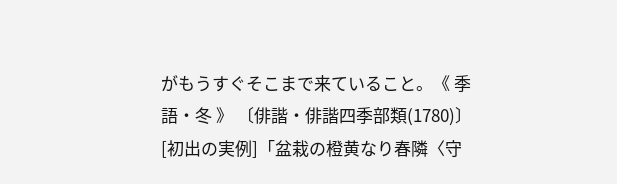がもうすぐそこまで来ていること。《 季語・冬 》 〔俳諧・俳諧四季部類(1780)〕[初出の実例]「盆栽の橙黄なり春隣〈守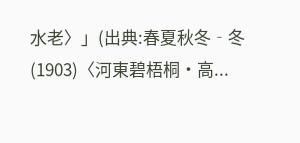水老〉」(出典:春夏秋冬‐冬(1903)〈河東碧梧桐・高...